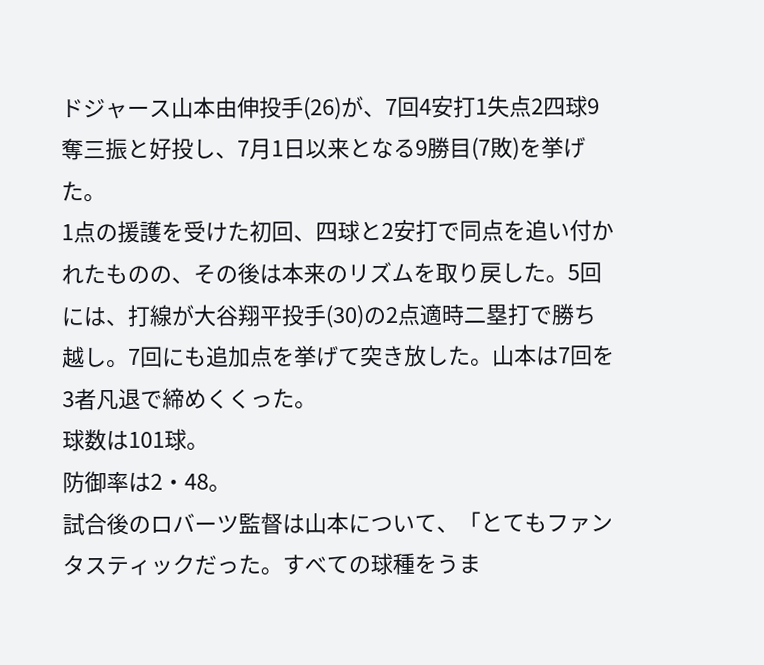ドジャース山本由伸投手(26)が、7回4安打1失点2四球9奪三振と好投し、7月1日以来となる9勝目(7敗)を挙げた。
1点の援護を受けた初回、四球と2安打で同点を追い付かれたものの、その後は本来のリズムを取り戻した。5回には、打線が大谷翔平投手(30)の2点適時二塁打で勝ち越し。7回にも追加点を挙げて突き放した。山本は7回を3者凡退で締めくくった。
球数は101球。
防御率は2・48。
試合後のロバーツ監督は山本について、「とてもファンタスティックだった。すべての球種をうま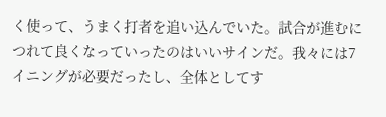く使って、うまく打者を追い込んでいた。試合が進むにつれて良くなっていったのはいいサインだ。我々には7イニングが必要だったし、全体としてす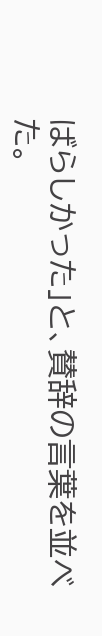ばらしかった」と、賛辞の言葉を並べた。